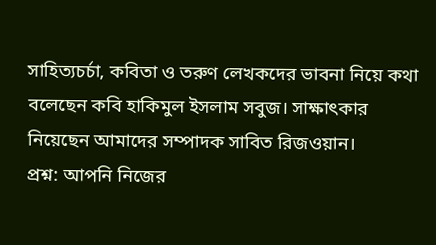সাহিত্যচর্চা, কবিতা ও তরুণ লেখকদের ভাবনা নিয়ে কথা বলেছেন কবি হাকিমুল ইসলাম সবুজ। সাক্ষাৎকার নিয়েছেন আমাদের সম্পাদক সাবিত রিজওয়ান।
প্রশ্ন: আপনি নিজের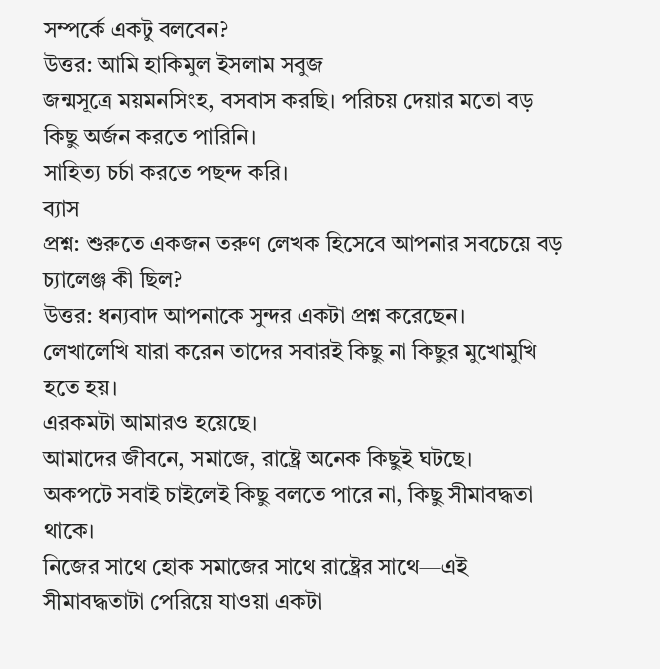সম্পর্কে একটু বলবেন?
উত্তর: আমি হাকিমুল ইসলাম সবুজ
জন্মসূত্রে ময়মনসিংহ, বসবাস করছি। পরিচয় দেয়ার মতো বড় কিছু অর্জন করতে পারিনি।
সাহিত্য চর্চা করতে পছন্দ করি।
ব্যাস
প্রশ্ন: শুরুতে একজন তরুণ লেখক হিসেবে আপনার সবচেয়ে বড় চ্যালেঞ্জ কী ছিল?
উত্তর: ধন্যবাদ আপনাকে সুন্দর একটা প্রশ্ন করেছেন।
লেখালেখি যারা করেন তাদের সবারই কিছু না কিছুর মুখোমুখি হতে হয়।
এরকমটা আমারও হয়েছে।
আমাদের জীবনে, সমাজে, রাষ্ট্রে অনেক কিছুই ঘটছে।
অকপটে সবাই চাইলেই কিছু বলতে পারে না, কিছু সীমাবদ্ধতা থাকে।
নিজের সাথে হোক সমাজের সাথে রাষ্ট্রের সাথে—এই সীমাবদ্ধতাটা পেরিয়ে যাওয়া একটা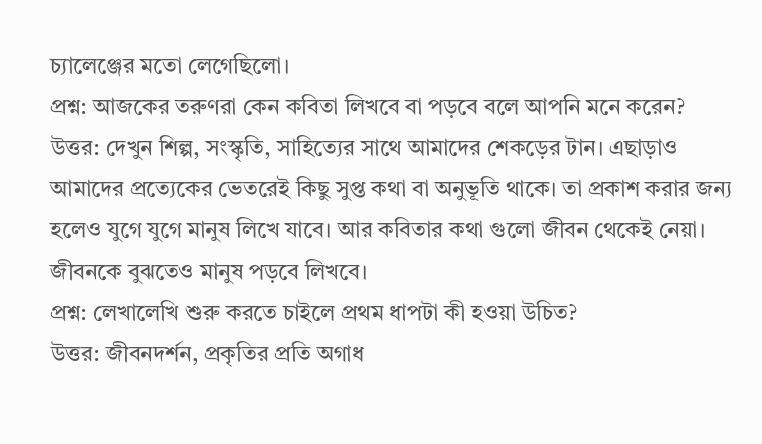চ্যালেঞ্জের মতো লেগেছিলো।
প্রশ্ন: আজকের তরুণরা কেন কবিতা লিখবে বা পড়বে বলে আপনি মনে করেন?
উত্তর: দেখুন শিল্প, সংস্কৃতি, সাহিত্যের সাথে আমাদের শেকড়ের টান। এছাড়াও আমাদের প্রত্যেকের ভেতরেই কিছু সুপ্ত কথা বা অনুভূতি থাকে। তা প্রকাশ করার জন্য হলেও যুগে যুগে মানুষ লিখে যাবে। আর কবিতার কথা গুলো জীবন থেকেই নেয়া।
জীবনকে বুঝতেও মানুষ পড়বে লিখবে।
প্রশ্ন: লেখালেখি শুরু করতে চাইলে প্রথম ধাপটা কী হওয়া উচিত?
উত্তর: জীবনদর্শন, প্রকৃতির প্রতি অগাধ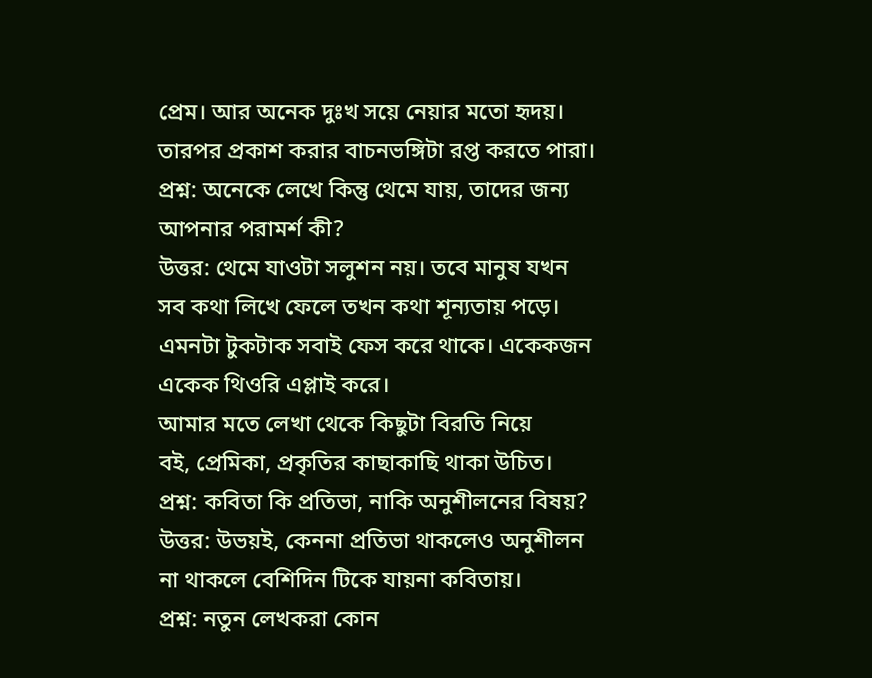প্রেম। আর অনেক দুঃখ সয়ে নেয়ার মতো হৃদয়। তারপর প্রকাশ করার বাচনভঙ্গিটা রপ্ত করতে পারা।
প্রশ্ন: অনেকে লেখে কিন্তু থেমে যায়, তাদের জন্য আপনার পরামর্শ কী?
উত্তর: থেমে যাওটা সলুশন নয়। তবে মানুষ যখন সব কথা লিখে ফেলে তখন কথা শূন্যতায় পড়ে।
এমনটা টুকটাক সবাই ফেস করে থাকে। একেকজন একেক থিওরি এপ্লাই করে।
আমার মতে লেখা থেকে কিছুটা বিরতি নিয়ে
বই, প্রেমিকা, প্রকৃতির কাছাকাছি থাকা উচিত।
প্রশ্ন: কবিতা কি প্রতিভা, নাকি অনুশীলনের বিষয়?
উত্তর: উভয়ই, কেননা প্রতিভা থাকলেও অনুশীলন না থাকলে বেশিদিন টিকে যায়না কবিতায়।
প্রশ্ন: নতুন লেখকরা কোন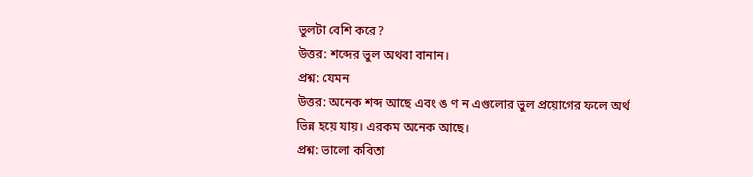ভুলটা বেশি করে?
উত্তর: শব্দের ভুল অথবা বানান।
প্রশ্ন: যেমন
উত্তর: অনেক শব্দ আছে এবং ঙ ণ ন এগুলোর ভুল প্রয়োগের ফলে অর্থ ভিন্ন হয়ে যায়। এরকম অনেক আছে।
প্রশ্ন: ভালো কবিতা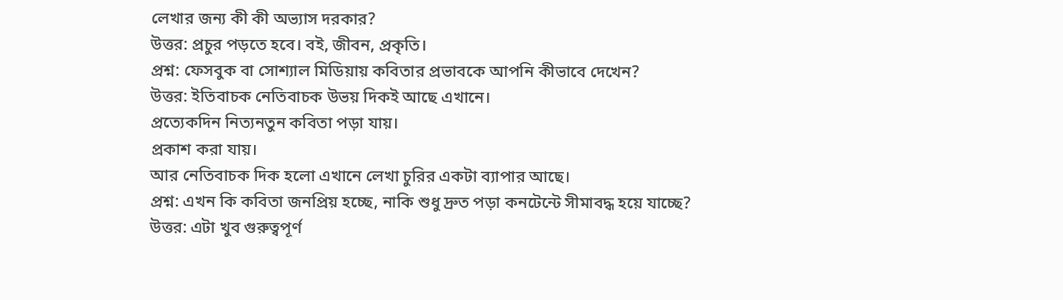লেখার জন্য কী কী অভ্যাস দরকার?
উত্তর: প্রচুর পড়তে হবে। বই, জীবন, প্রকৃতি।
প্রশ্ন: ফেসবুক বা সোশ্যাল মিডিয়ায় কবিতার প্রভাবকে আপনি কীভাবে দেখেন?
উত্তর: ইতিবাচক নেতিবাচক উভয় দিকই আছে এখানে।
প্রত্যেকদিন নিত্যনতুন কবিতা পড়া যায়।
প্রকাশ করা যায়।
আর নেতিবাচক দিক হলো এখানে লেখা চুরির একটা ব্যাপার আছে।
প্রশ্ন: এখন কি কবিতা জনপ্রিয় হচ্ছে, নাকি শুধু দ্রুত পড়া কনটেন্টে সীমাবদ্ধ হয়ে যাচ্ছে?
উত্তর: এটা খুব গুরুত্বপূর্ণ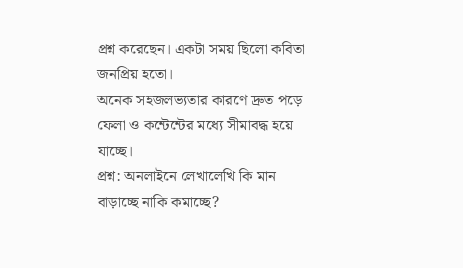প্রশ্ন করেছেন। একটা সময় ছিলো কবিতা জনপ্রিয় হতো।
অনেক সহজলভ্যতার কারণে দ্রুত পড়ে ফেলা ও কন্টেন্টের মধ্যে সীমাবদ্ধ হয়ে যাচ্ছে।
প্রশ্ন: অনলাইনে লেখালেখি কি মান বাড়াচ্ছে নাকি কমাচ্ছে?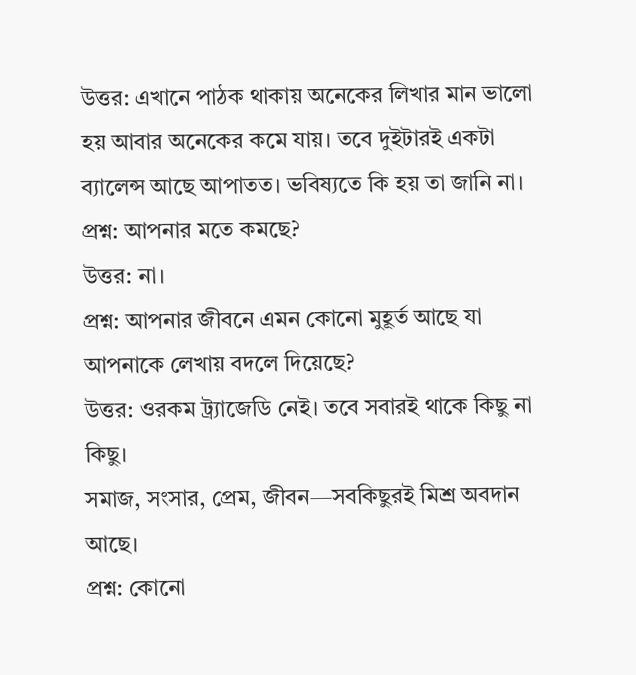উত্তর: এখানে পাঠক থাকায় অনেকের লিখার মান ভালো হয় আবার অনেকের কমে যায়। তবে দুইটারই একটা ব্যালেন্স আছে আপাতত। ভবিষ্যতে কি হয় তা জানি না।
প্রশ্ন: আপনার মতে কমছে?
উত্তর: না।
প্রশ্ন: আপনার জীবনে এমন কোনো মুহূর্ত আছে যা আপনাকে লেখায় বদলে দিয়েছে?
উত্তর: ওরকম ট্র্যাজেডি নেই। তবে সবারই থাকে কিছু না কিছু।
সমাজ, সংসার, প্রেম, জীবন—সবকিছুরই মিশ্র অবদান আছে।
প্রশ্ন: কোনো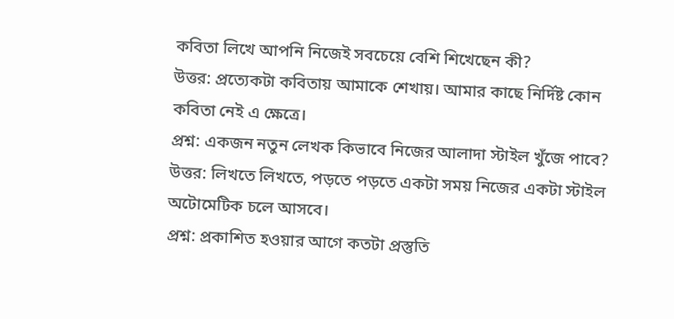কবিতা লিখে আপনি নিজেই সবচেয়ে বেশি শিখেছেন কী?
উত্তর: প্রত্যেকটা কবিতায় আমাকে শেখায়। আমার কাছে নির্দিষ্ট কোন কবিতা নেই এ ক্ষেত্রে।
প্রশ্ন: একজন নতুন লেখক কিভাবে নিজের আলাদা স্টাইল খুঁজে পাবে?
উত্তর: লিখতে লিখতে, পড়তে পড়তে একটা সময় নিজের একটা স্টাইল অটোমেটিক চলে আসবে।
প্রশ্ন: প্রকাশিত হওয়ার আগে কতটা প্রস্তুতি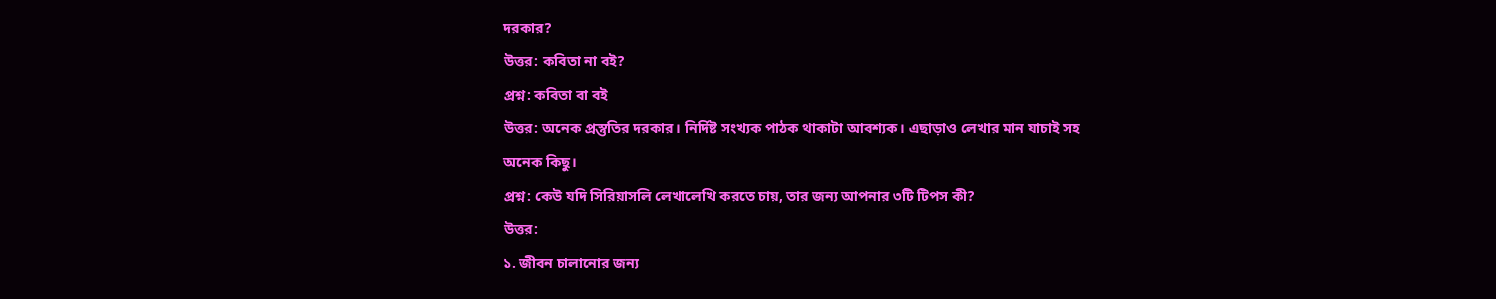দরকার?
উত্তর: কবিতা না বই?
প্রশ্ন: কবিতা বা বই
উত্তর: অনেক প্রস্তুতির দরকার। নির্দিষ্ট সংখ্যক পাঠক থাকাটা আবশ্যক। এছাড়াও লেখার মান যাচাই সহ অনেক কিছু।
প্রশ্ন: কেউ যদি সিরিয়াসলি লেখালেখি করতে চায়, তার জন্য আপনার ৩টি টিপস কী?
উত্তর:
১. জীবন চালানোর জন্য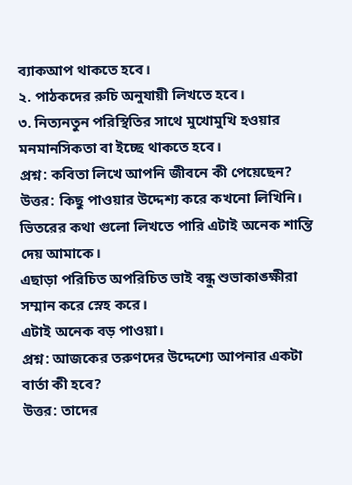ব্যাকআপ থাকতে হবে।
২. পাঠকদের রুচি অনুযায়ী লিখতে হবে।
৩. নিত্যনতুন পরিস্থিতির সাথে মুখোমুখি হওয়ার মনমানসিকতা বা ইচ্ছে থাকতে হবে।
প্রশ্ন: কবিতা লিখে আপনি জীবনে কী পেয়েছেন?
উত্তর: কিছু পাওয়ার উদ্দেশ্য করে কখনো লিখিনি।
ভিতরের কথা গুলো লিখতে পারি এটাই অনেক শান্তি দেয় আমাকে।
এছাড়া পরিচিত অপরিচিত ভাই বন্ধু শুভাকাঙ্ক্ষীরা সম্মান করে স্নেহ করে।
এটাই অনেক বড় পাওয়া।
প্রশ্ন: আজকের তরুণদের উদ্দেশ্যে আপনার একটা বার্তা কী হবে?
উত্তর: তাদের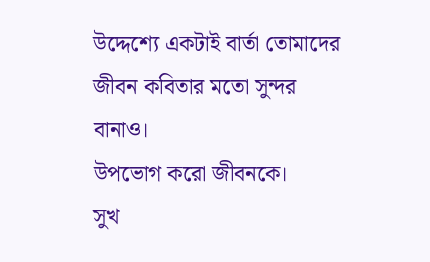উদ্দেশ্যে একটাই বার্তা তোমাদের জীবন কবিতার মতো সুন্দর বানাও।
উপভোগ করো জীবনকে।
সুখ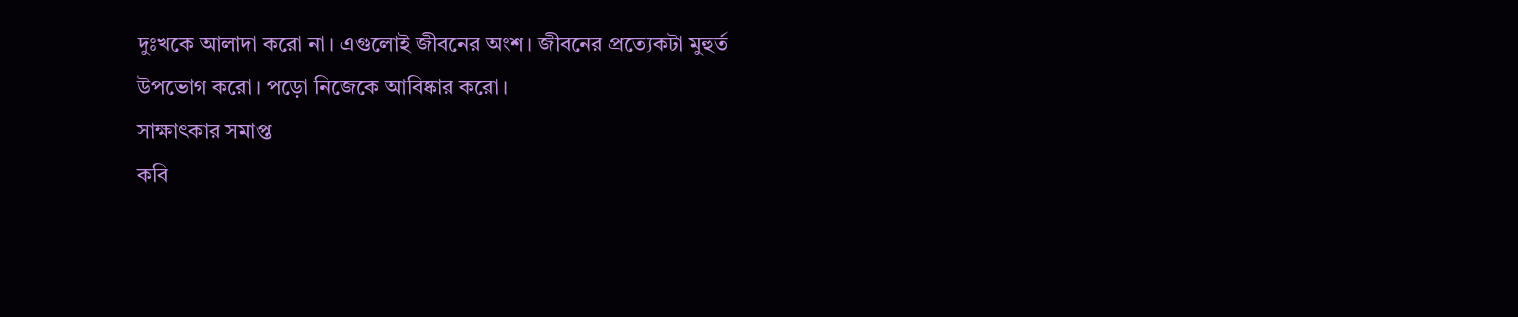দুঃখকে আলাদা করো না। এগুলোই জীবনের অংশ। জীবনের প্রত্যেকটা মুহুর্ত উপভোগ করো। পড়ো নিজেকে আবিষ্কার করো।
সাক্ষাৎকার সমাপ্ত
কবি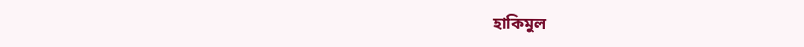হাকিমুল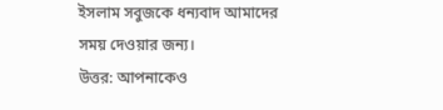ইসলাম সবুজকে ধন্যবাদ আমাদের সময় দেওয়ার জন্য।
উত্তর: আপনাকেও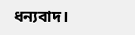ধন্যবাদ।